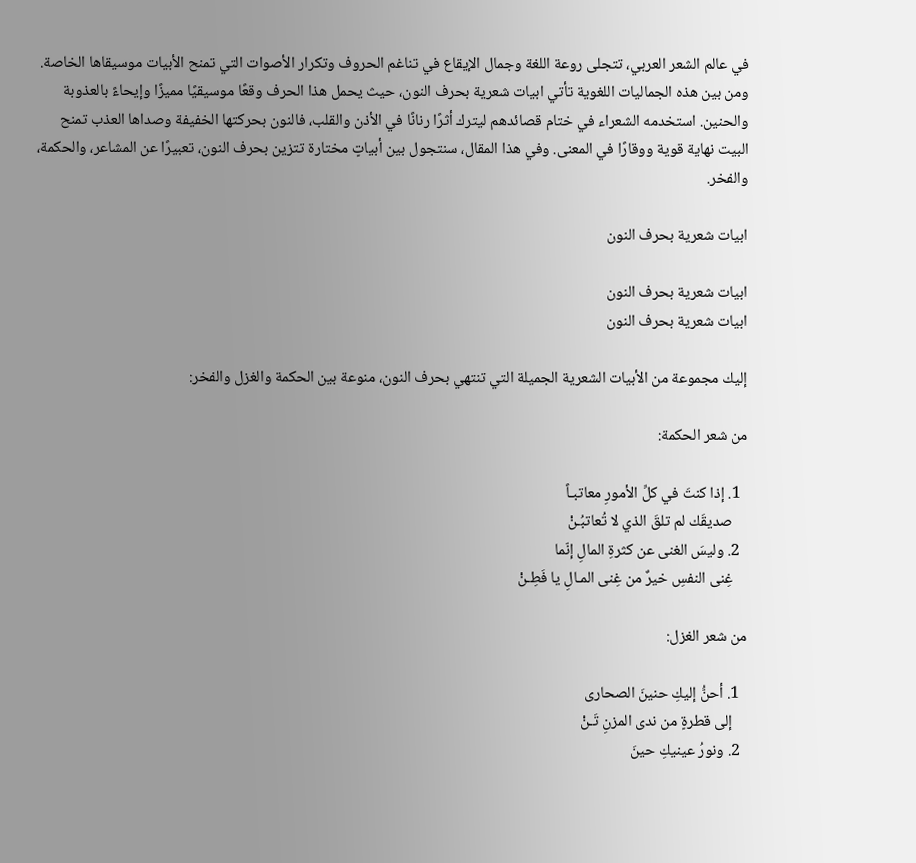في عالم الشعر العربي، تتجلى روعة اللغة وجمال الإيقاع في تناغم الحروف وتكرار الأصوات التي تمنح الأبيات موسيقاها الخاصة. ومن بين هذه الجماليات اللغوية تأتي ابيات شعرية بحرف النون، حيث يحمل هذا الحرف وقعًا موسيقيًا مميزًا وإيحاءً بالعذوبة والحنين. استخدمه الشعراء في ختام قصائدهم ليترك أثرًا رنانًا في الأذن والقلب، فالنون بحركتها الخفيفة وصداها العذب تمنح البيت نهاية قوية ووقارًا في المعنى. وفي هذا المقال، سنتجول بين أبياتٍ مختارة تتزين بحرف النون، تعبيرًا عن المشاعر، والحكمة، والفخر.

ابيات شعرية بحرف النون

ابيات شعرية بحرف النون
ابيات شعرية بحرف النون

إليك مجموعة من الأبيات الشعرية الجميلة التي تنتهي بحرف النون، منوعة بين الحكمة والغزل والفخر:

من شعر الحكمة:

  1. إذا كنتَ في كلِّ الأمورِ معاتبـاً
    صديقَك لم تلقَ الذي لا تُعاتبُـنْ
  2. وليسَ الغنى عن كثرةِ المالِ إنّما
    غِنى النفسِ خيرٌ من غِنى المـالِ يا فَطِـنْ

من شعر الغزل:

  1. أحنُّ إليكِ حنينَ الصحارى
    إلى قطرةٍ من ندى المزنِ تَـنْ
  2. ونورُ عينيكِ حينَ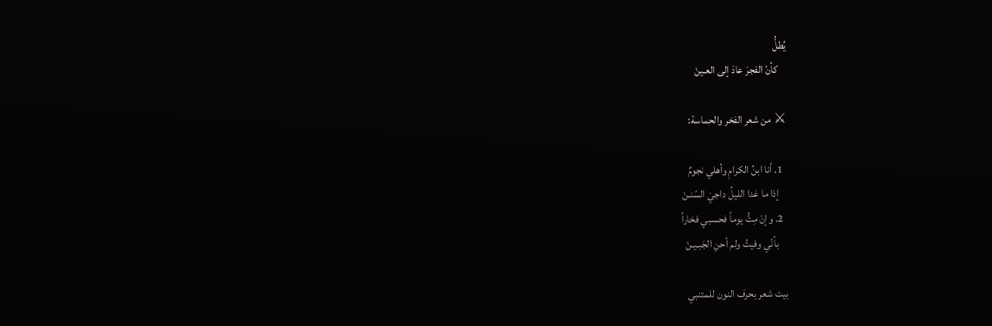يُطلُّ
    كأنّ الفجرَ عادَ إلى العـينْ

⚔ من شعر الفخر والحماسة:

  1. أنا ابنُ الكرامِ وأهلي نجومٌ
    إذا ما غدا الليلُ داجيَ السّنـنْ
  2. وإنْ مِتُّ يوماً فحسبي فخاراً
    بأنّي وفيتُ ولم أحنِ الجَبـيـنْ

بيت شعر بحرف النون للمتنبي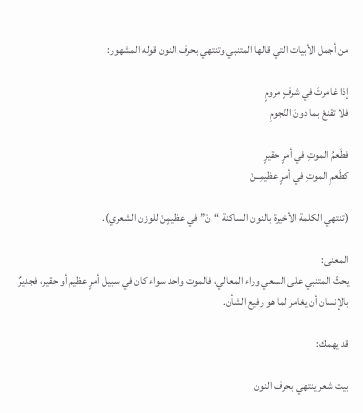من أجمل الأبيات التي قالها المتنبي وتنتهي بحرف النون قوله المشهور:

إذا غامرتَ في شرفٍ مرومٍ
فلا تقنعْ بما دونَ النّجومِ

فطَعمُ الموتِ في أمرٍ حقيرٍ
كطَعمِ الموتِ في أمرٍ عظيمِــنْ

(تنتهي الكلمة الأخيرة بالنون الساكنة “نْ” في عظيمٍنْ للوزن الشعري).

المعنى:
يحثّ المتنبي على السعي وراء المعالي، فالموت واحد سواء كان في سبيل أمرٍ عظيم أو حقير، فجديرٌ بالإنسان أن يغامر لما هو رفيع الشأن.

قد يهمك:

بيت شعر ينتهي بحرف النون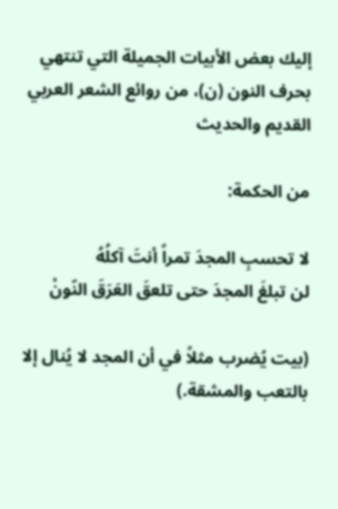إليك بعض الأبيات الجميلة التي تنتهي بحرف النون (ن)، من روائع الشعر العربي القديم والحديث

من الحكمة:

لا تحسبِ المجدَ تمراً أنتَ آكلُهُ
لن تبلغَ المجدَ حتى تلعقَ العَرَقَ النّونْ

(بيت يُضرب مثلاً في أن المجد لا يُنال إلا بالتعب والمشقة.)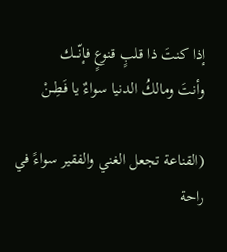إذا كنتَ ذا قلبٍ قنوعٍ فإنّـــك
وأنتَ ومالكُ الدنيا سواءٌ يا فَطِــنْ

(القناعة تجعل الغني والفقير سواءً في راحة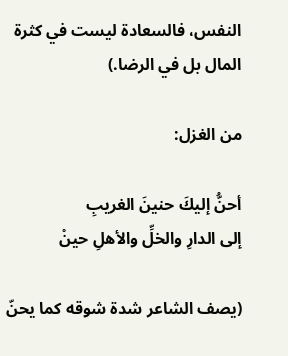النفس، فالسعادة ليست في كثرة المال بل في الرضا.)

من الغزل:

أحنُّ إليكَ حنينَ الغريبِ
إلى الدارِ والخلِّ والأهلِ حينْ

(يصف الشاعر شدة شوقه كما يحنّ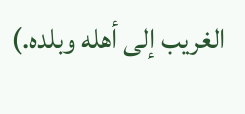الغريب إلى أهله وبلده.)